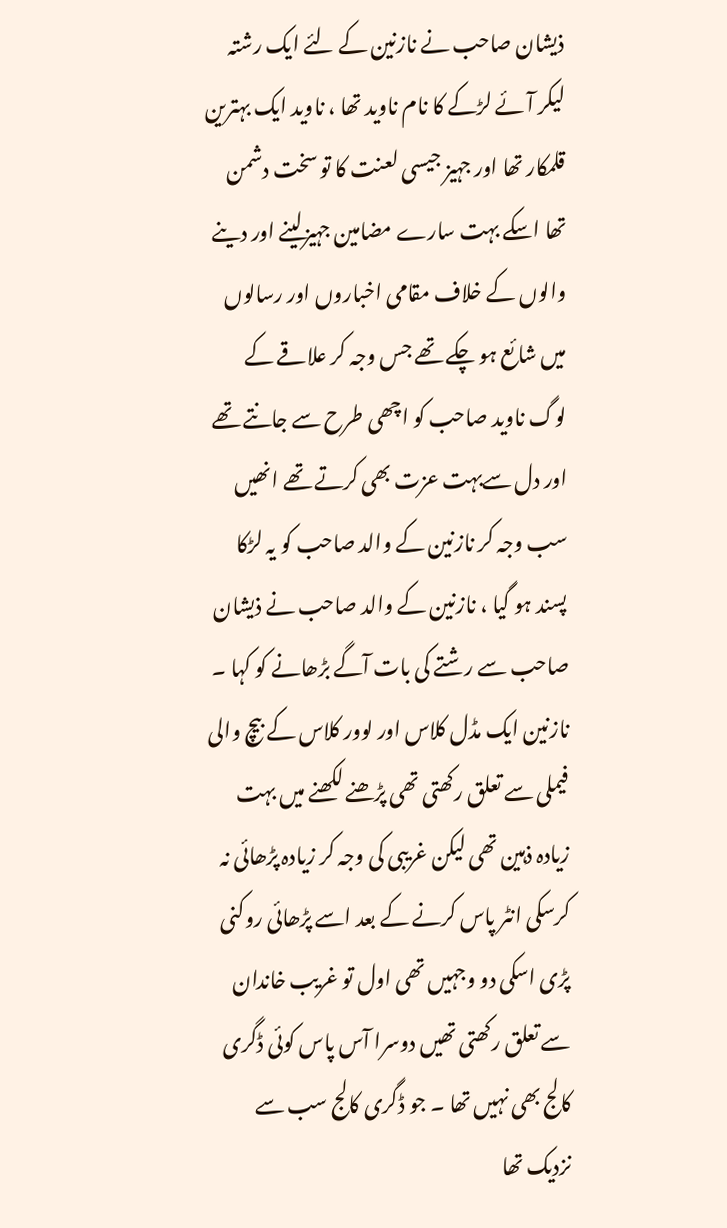ذیشان صاحب نے نازنین کے لئے ایک رشتہ لیکر آئے لڑکے کا نام ناوید تھا ، ناوید ایک بہترین قلمکار تھا اور جہیز جیسی لعنت کا تو سخت دشمن تھا اسکے بہت سارے مضامین جہیزلینے اور دینے والوں کے خلاف مقامی اخباروں اور رسالوں میں شائع ہو چکے تھے جس وجہ کر علاقے کے لوگ ناوید صاحب کو اچھی طرح سے جانتے تھے اور دل سےبہت عزت بھی کرتے تھے انھیں سب وجہ کر نازنین کے والد صاحب کو یہ لڑکا پسند ہو گیا ، نازنین کے والد صاحب نے ذیشان صاحب سے رشتے کی بات آگے بڑھانے کو کہا ۔
نازنین ایک مڈل کلاس اور لوور کلاس کے بیچ والی فیملی سے تعلق رکھتی تھی پڑھنے لکھنے میں بہت زیادہ ذہین تھی لیکن غریبی کی وجہ کر زیادہ پڑھائی نہ کرسکی انٹر پاس کرنے کے بعد اسے پڑھائی روکنی پڑی اسکی دو وجہیں تھی اول تو غریب خاندان سے تعلق رکھتی تھیں دوسرا آس پاس کوئی ڈگری کالج بھی نہیں تھا ۔ جو ڈگری کالج سب سے نزدیک تھا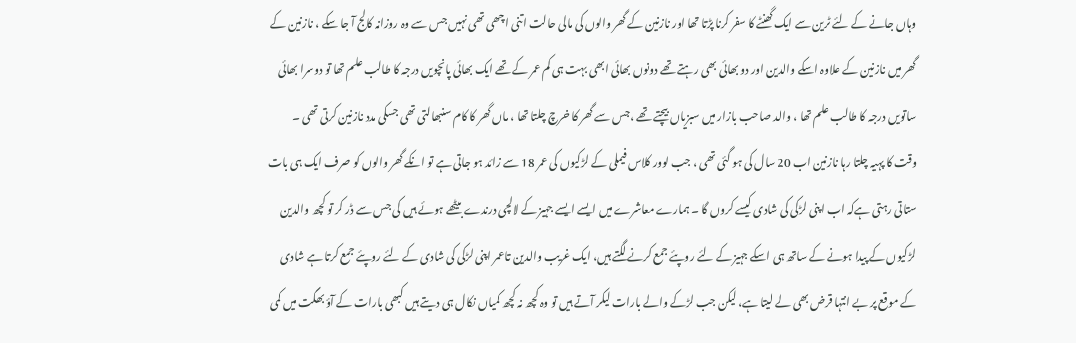وہاں جانے کے لئے ٹرین سے ایک گھنٹے کا سفر کرنا پڑتا تھا اور نازنین کے گھر والوں کی مالی حالت اتنی اچھی تھی نہیں جس سے وہ روزانہ کالج آ جا سکے ، نازنین کے گھر میں نازنین کے علاوہ اسکے والدین اور دو بھائی بھی رہتے تھے دونوں بھائی ابھی بہت ہی کم عمر کے تھے ایک بھائی پانچویں درجہ کا طالب علم تھا تو دوسرا بھائی ساتویں درجہ کا طالب علم تھا ، والد صاحب بازار میں سبزیاں بیچتے تھے ،جس سے گھر کا خرچ چلتا تھا ، ماں گھر کا کام سنبھالتی تھی جسکی مدد نازنین کرتی تھی ۔
وقت کا پہیہ چلتا رہا نازنین اب 20 سال کی ہو گئی تھی ، جب لوور کلاس فیملی کے لڑکیوں کی عمر 18 سے زائد ہو جاتی ہے تو انکے گھر والوں کو صرف ایک ہی بات ستاتی رہتی ہےکہ اب اپنی لڑکی کی شادی کیسے کروں گا ۔ ہمارے معاشرے میں ایسے ایسے جہیز کے لالچی درندے بیٹھے ہوئے ہیں کی جس سے ڈر کر تو کچھ والدین لڑکیوں کے پیدا ہونے کے ساتھ ہی اسکے جہیز کے لئے روپئے جمع کرنے لگتے ہیں، ایک غریب والدین تاعمر اپنی لڑکی کی شادی کے لئے روپئے جمع کرتا ہے شادی کے موقع پر بے انتہا قرض بھی لے لیتا ہے، لیکن جب لڑکے والے بارات لیکر آتے ہیں تو وہ کچھ نہ کچھ کمیاں نکال ہی دیتے ہیں کبھی بارات کے آؤ بھگت میں کمی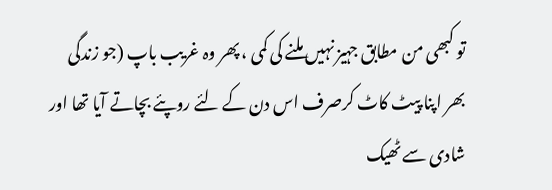تو کبھی من مطابق جہیز نہیں ملنے کی کمی ، پھر وہ غریب باپ (جو زندگی بھر اپنا پیٹ کاٹ کرصرف اس دن کے لئے روپئے بچاتے آیا تھا اور شادی سے ٹھیک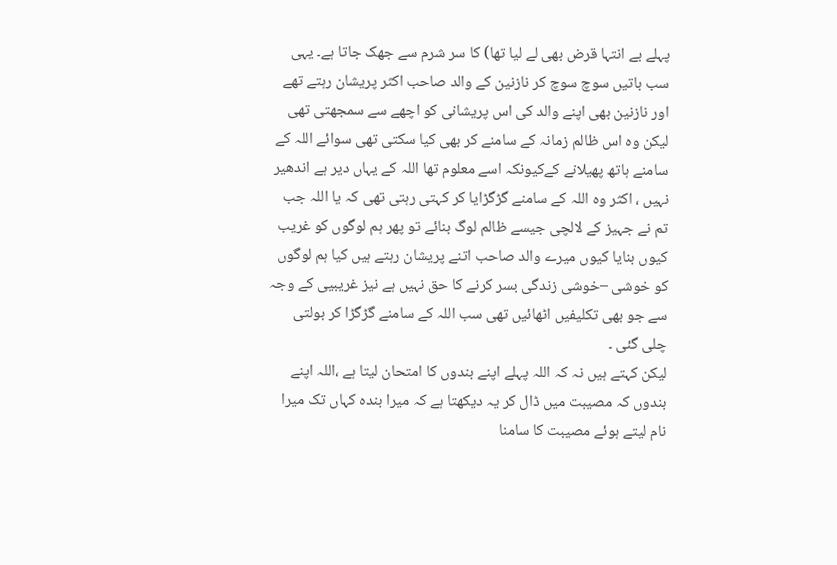پہلے بے انتہا قرض بھی لے لیا تھا) کا سر شرم سے جھک جاتا ہے۔ یہی سب باتیں سوچ سوچ کر نازنین کے والد صاحب اکثر پریشان رہتے تھے اور نازنین بھی اپنے والد کی اس پریشانی کو اچھے سے سمجھتی تھی لیکن وہ اس ظالم زمانہ کے سامنے کر بھی کیا سکتی تھی سوائے اللہ کے سامنے ہاتھ پھیلانے کےکیونکہ اسے معلوم تھا اللہ کے یہاں دیر ہے اندھیر نہیں ، اکثر وہ اللہ کے سامنے گڑگڑایا کر کہتی رہتی تھی کہ یا اللہ جب تم نے جہیز کے لالچی جیسے ظالم لوگ بنائے تو پھر ہم لوگوں کو غریب کیوں بنایا کیوں میرے والد صاحب اتنے پریشان رہتے ہیں کیا ہم لوگوں کو خوشی –خوشی زندگی بسر کرنے کا حق نہیں ہے نیز غریبیی کے وجہ سے جو بھی تکلیفیں اٹھائیں تھی سب اللہ کے سامنے گڑگڑا کر بولتی چلی گئی ۔
لیکن کہتے ہیں نہ کہ اللہ پہلے اپنے بندوں کا امتحان لیتا ہے ،اللہ اپنے بندوں کہ مصیبت میں ڈال کر یہ دیکھتا ہے کہ میرا بندہ کہاں تک میرا نام لیتے ہوئے مصیبت کا سامنا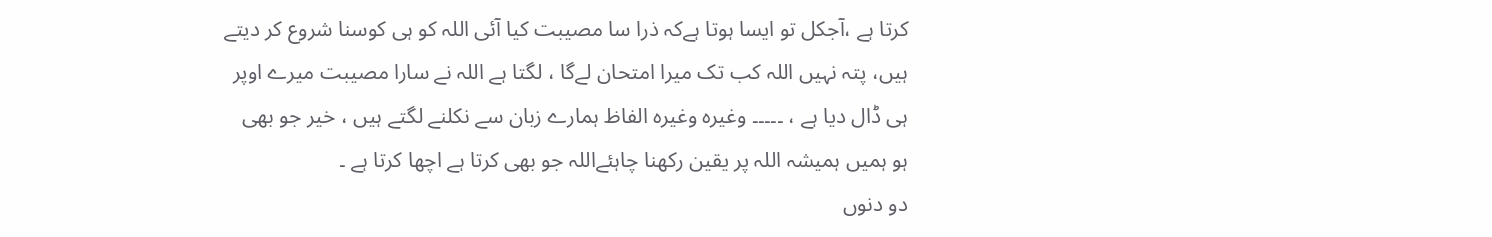کرتا ہے ،آجکل تو ایسا ہوتا ہےکہ ذرا سا مصیبت کیا آئی اللہ کو ہی کوسنا شروع کر دیتے ہیں، پتہ نہیں اللہ کب تک میرا امتحان لےگا ، لگتا ہے اللہ نے سارا مصیبت میرے اوپر ہی ڈال دیا ہے ، ۔۔۔۔۔ وغیرہ وغیرہ الفاظ ہمارے زبان سے نکلنے لگتے ہیں ، خیر جو بھی ہو ہمیں ہمیشہ اللہ پر یقین رکھنا چاہئےاللہ جو بھی کرتا ہے اچھا کرتا ہے ۔
دو دنوں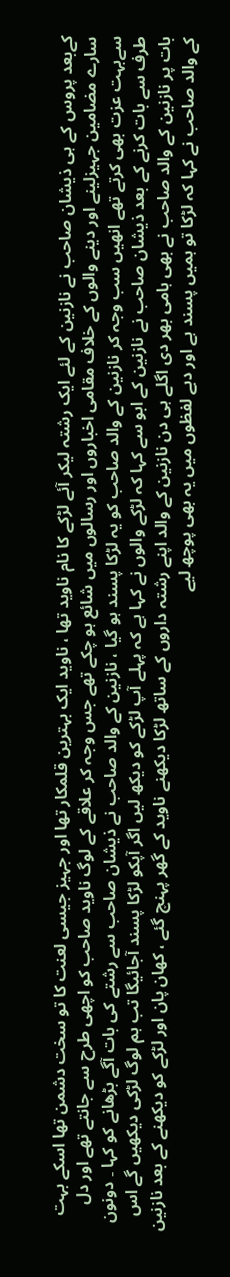کےبعد پروس کے ہی ذیشان صاحب نے نازنین کے لئے ایک رشتہ لیکر آئے لڑکے کا نام ناوید تھا ، ناوید ایک بہترین قلمکار تھا اور جہیز جیسی لعنت کا تو سخت دشمن تھا اسکے بہت سارے مضامین جہیزلینے اور دینے والوں کے خلاف مقامی اخباروں اور رسالوں میں شائع ہو چکے تھے جس وجہ کر علاقے کے لوگ ناوید صاحب کو اچھی طرح سے جانتے تھے اور دل سےبہت عزت بھی کرتے تھے انھیں سب وجہ کر نازنین کے والد صاحب کو یہ لڑکا پسند ہو گیا ، نازنین کے والد صاحب نے ذیشان صاحب سے رشتے کی بات آگے بڑھانے کو کہا ۔ دونون طرف سے بات کرنے کے بعد ذیشان صاحب نے نازنین کے ابو سے کہا کہ لڑکے والوں نے کہا ہے کہ پہلے آپ لڑکے کو دیکھ لیں اگر آپکو لڑکا پسند آجائیگا تب ہم لوگ لڑکی دیکھیں گے اس بات پر نازنین کے والد صاحب نے بھی ہامی بھر دی اگلے ہی دن نازنین کے والد اپنے رشتہ داروں کے ساتھ لڑکا دیکھنے ناوید کے گھر پہنچ گئے ، کھان پان اور لڑکے کو دیکھنے کے بعد نازنین کے والد صاحب نے کہا کہ لڑکا تو ہمیں پسند ہے اور دبے لفظوں میں یہ بھی پوچھ لیے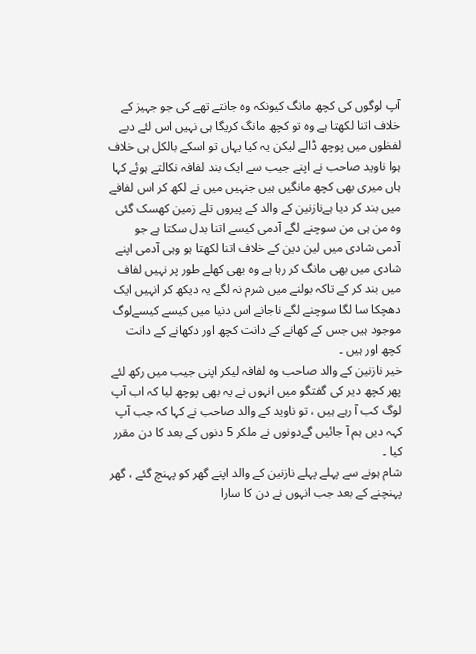آپ لوگوں کی کچھ مانگ کیونکہ وہ جانتے تھے کی جو جہیز کے خلاف اتنا لکھتا ہے وہ تو کچھ مانگ کریگا ہی نہیں اس لئے دبے لفظوں میں پوچھ ڈالے لیکن یہ کیا یہاں تو اسکے بالکل ہی خلاف ہوا ناوید صاحب نے اپنے جیب سے ایک بند لفافہ نکالتے ہوئے کہا ہاں میری بھی کچھ مانگیں ہیں جنہیں میں نے لکھ کر اس لفافے میں بند کر دیا ہےنازنین کے والد کے پیروں تلے زمین کھسک گئی وہ من ہی من سوچنے لگے آدمی کیسے اتنا بدل سکتا ہے جو آدمی شادی میں لین دین کے خلاف اتنا لکھتا ہو وہی آدمی اپنے شادی میں بھی مانگ کر رہا ہے وہ بھی کھلے طور پر نہیں لفاف میں بند کر کے تاکہ بولنے میں شرم نہ لگے یہ دیکھ کر انہیں ایک دھچکا سا لگا سوچنے لگے ناجانے اس دنیا میں کیسے کیسےلوگ موجود ہیں جس کے کھانے کے دانت کچھ اور دکھانے کے دانت کچھ اور ہیں ۔
خیر نازنین کے والد صاحب وہ لفافہ لیکر اپنی جیب میں رکھ لئے پھر کچھ دیر کی گفتگو میں انہوں نے یہ بھی پوچھ لیا کہ اب آپ لوگ کب آ رہے ہیں ، تو ناوید کے والد صاحب نے کہا کہ جب آپ کہہ دیں ہم آ جائیں گےدونوں نے ملکر 5 دنوں کے بعد کا دن مقرر کیا ۔
شام ہونے سے پہلے پہلے نازنین کے والد اپنے گھر کو پہنچ گئے ، گھر پہنچنے کے بعد جب انہوں نے دن کا سارا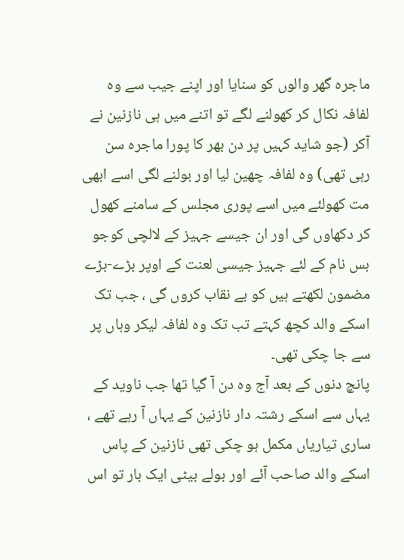ماجرہ گھر والوں کو سنایا اور اپنے جیب سے وہ لفافہ نکال کر کھولنے لگے تو اتنے میں ہی نازنین نے آکر (جو شاید کہیں پر دن بھر کا پورا ماجرہ سن رہی تھی) وہ لفافہ چھین لیا اور بولنے لگی اسے ابھی مت کھولئے میں اسے پوری مجلس کے سامنے کھول کر دکھاوں گی اور ان جیسے جہیز کے لالچی کوجو بس نام کے لئے جہیز جیسی لعنت کے اوپر بڑے-بڑے مضمون لکھتے ہیں کو بے نقاب کروں گی ، جب تک اسکے والد کچھ کہتے تب تک وہ لفافہ لیکر وہاں پر سے جا چکی تھی۔
پانچ دنوں کے بعد آج وہ دن آ گیا تھا جب ناوید کے یہاں سے اسکے رشتہ دار نازنین کے یہاں آ رہے تھے ، ساری تیاریاں مکمل ہو چکی تھی نازنین کے پاس اسکے والد صاحب آئے اور بولے بیٹی ایک بار تو اس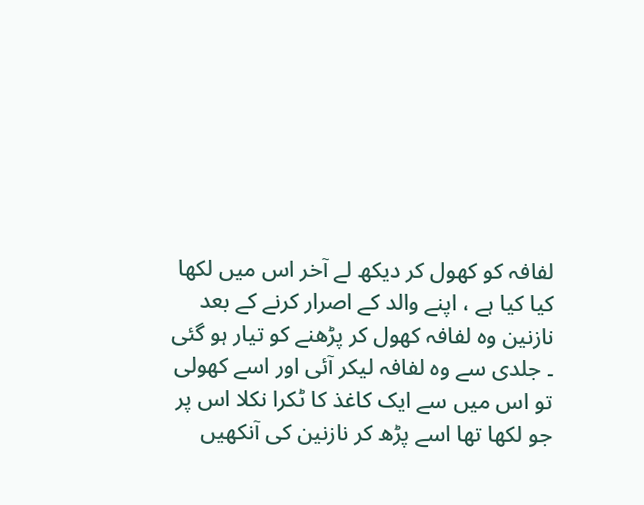لفافہ کو کھول کر دیکھ لے آخر اس میں لکھا کیا کیا ہے ، اپنے والد کے اصرار کرنے کے بعد نازنین وہ لفافہ کھول کر پڑھنے کو تیار ہو گئی ۔ جلدی سے وہ لفافہ لیکر آئی اور اسے کھولی تو اس میں سے ایک کاغذ کا ٹکرا نکلا اس پر جو لکھا تھا اسے پڑھ کر نازنین کی آنکھیں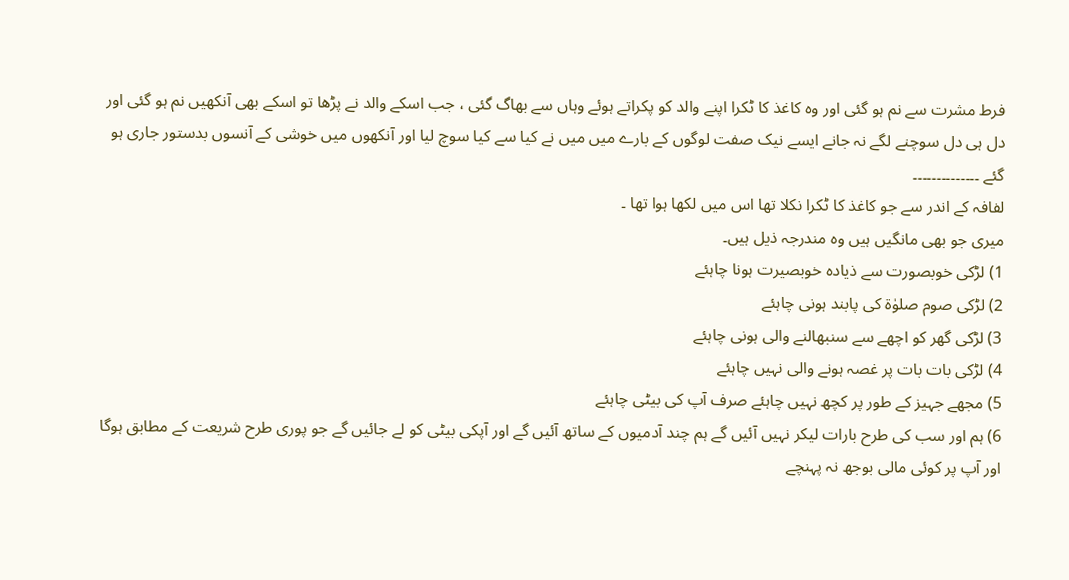فرط مشرت سے نم ہو گئی اور وہ کاغذ کا ٹکرا اپنے والد کو پکراتے ہوئے وہاں سے بھاگ گئی ، جب اسکے والد نے پڑھا تو اسکے بھی آنکھیں نم ہو گئی اور دل ہی دل سوچنے لگے نہ جانے ایسے نیک صفت لوگوں کے بارے میں میں نے کیا سے کیا سوچ لیا اور آنکھوں میں خوشی کے آنسوں بدستور جاری ہو گئے ۔۔۔۔۔۔۔۔۔۔۔۔۔۔
لفافہ کے اندر سے جو کاغذ کا ٹکرا نکلا تھا اس میں لکھا ہوا تھا ۔
میری جو بھی مانگیں ہیں وہ مندرجہ ذیل ہیں۔
1) لڑکی خوبصورت سے ذیادہ خوبصیرت ہونا چاہئے
2) لڑکی صوم صلوٰۃ کی پابند ہونی چاہئے
3) لڑکی گھر کو اچھے سے سنبھالنے والی ہونی چاہئے
4) لڑکی بات بات پر غصہ ہونے والی نہیں چاہئے
5) مجھے جہیز کے طور پر کچھ نہیں چاہئے صرف آپ کی بیٹی چاہئے
6) ہم اور سب کی طرح بارات لیکر نہیں آئیں گے ہم چند آدمیوں کے ساتھ آئیں گے اور آپکی بیٹی کو لے جائیں گے جو پوری طرح شریعت کے مطابق ہوگا اور آپ پر کوئی مالی بوجھ نہ پہنچے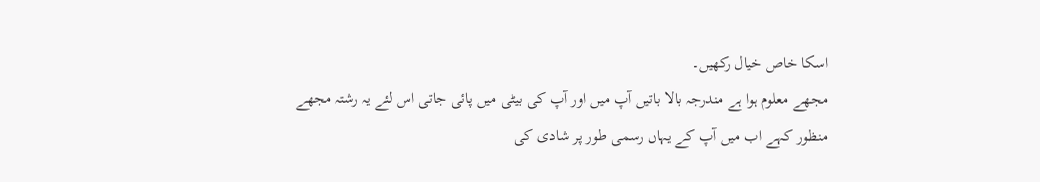اسکا خاص خیال رکھیں۔
مجھے معلوم ہوا ہے مندرجہ بالا باتیں آپ میں اور آپ کی بیٹی میں پائی جاتی اس لئے یہ رشتہ مجھے منظور کہے اب میں آپ کے یہاں رسمی طور پر شادی کی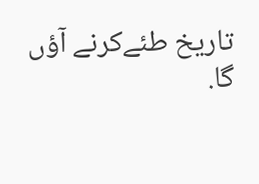تاریخ طئےکرنے آؤں گا.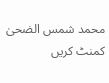محمد شمس الضحیٰ
کمنٹ کریں